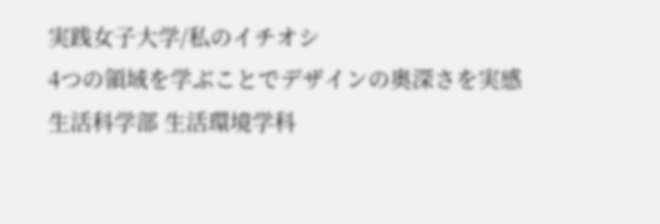実践女子大学/私のイチオシ
4つの領域を学ぶことでデザインの奥深さを実感
生活科学部 生活環境学科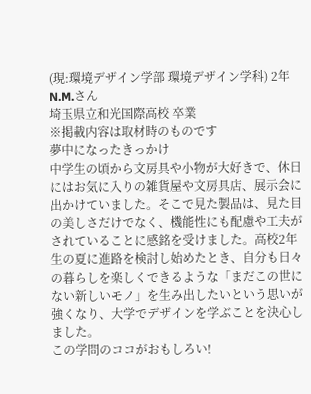(現:環境デザイン学部 環境デザイン学科) 2年
N.M.さん
埼玉県立和光国際高校 卒業
※掲載内容は取材時のものです
夢中になったきっかけ
中学生の頃から文房具や小物が大好きで、休日にはお気に入りの雑貨屋や文房具店、展示会に出かけていました。そこで見た製品は、見た目の美しさだけでなく、機能性にも配慮や工夫がされていることに感銘を受けました。高校2年生の夏に進路を検討し始めたとき、自分も日々の暮らしを楽しくできるような「まだこの世にない新しいモノ」を生み出したいという思いが強くなり、大学でデザインを学ぶことを決心しました。
この学問のココがおもしろい!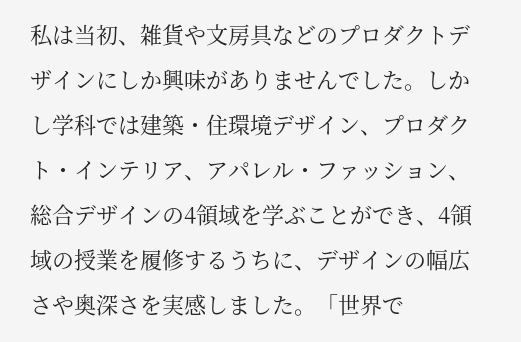私は当初、雑貨や文房具などのプロダクトデザインにしか興味がありませんでした。しかし学科では建築・住環境デザイン、プロダクト・インテリア、アパレル・ファッション、総合デザインの4領域を学ぶことができ、4領域の授業を履修するうちに、デザインの幅広さや奥深さを実感しました。「世界で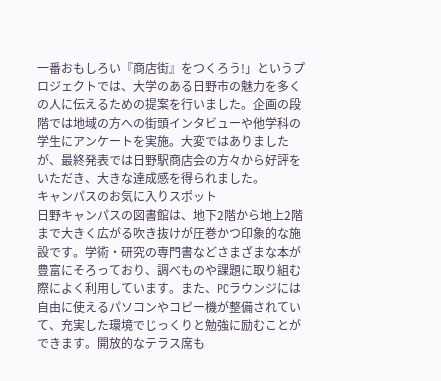一番おもしろい『商店街』をつくろう!」というプロジェクトでは、大学のある日野市の魅力を多くの人に伝えるための提案を行いました。企画の段階では地域の方への街頭インタビューや他学科の学生にアンケートを実施。大変ではありましたが、最終発表では日野駅商店会の方々から好評をいただき、大きな達成感を得られました。
キャンパスのお気に入りスポット
日野キャンパスの図書館は、地下2階から地上2階まで大きく広がる吹き抜けが圧巻かつ印象的な施設です。学術・研究の専門書などさまざまな本が豊富にそろっており、調べものや課題に取り組む際によく利用しています。また、PCラウンジには自由に使えるパソコンやコピー機が整備されていて、充実した環境でじっくりと勉強に励むことができます。開放的なテラス席も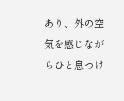あり、外の空気を感じながらひと息つけ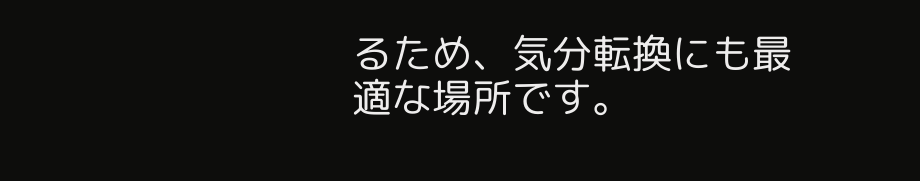るため、気分転換にも最適な場所です。